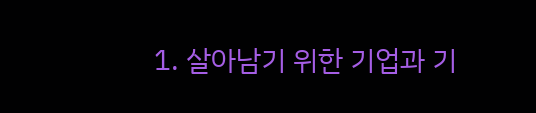1. 살아남기 위한 기업과 기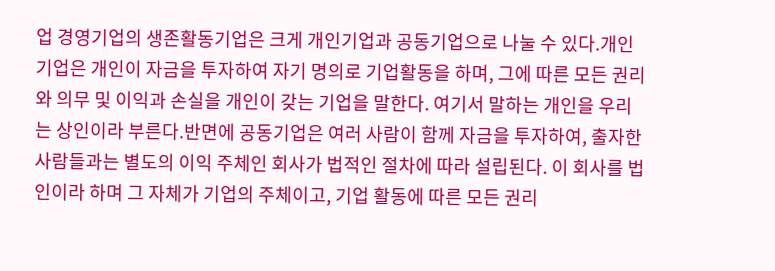업 경영기업의 생존활동기업은 크게 개인기업과 공동기업으로 나눌 수 있다.개인기업은 개인이 자금을 투자하여 자기 명의로 기업활동을 하며, 그에 따른 모든 권리와 의무 및 이익과 손실을 개인이 갖는 기업을 말한다. 여기서 말하는 개인을 우리는 상인이라 부른다.반면에 공동기업은 여러 사람이 함께 자금을 투자하여, 출자한 사람들과는 별도의 이익 주체인 회사가 법적인 절차에 따라 설립된다. 이 회사를 법인이라 하며 그 자체가 기업의 주체이고, 기업 활동에 따른 모든 권리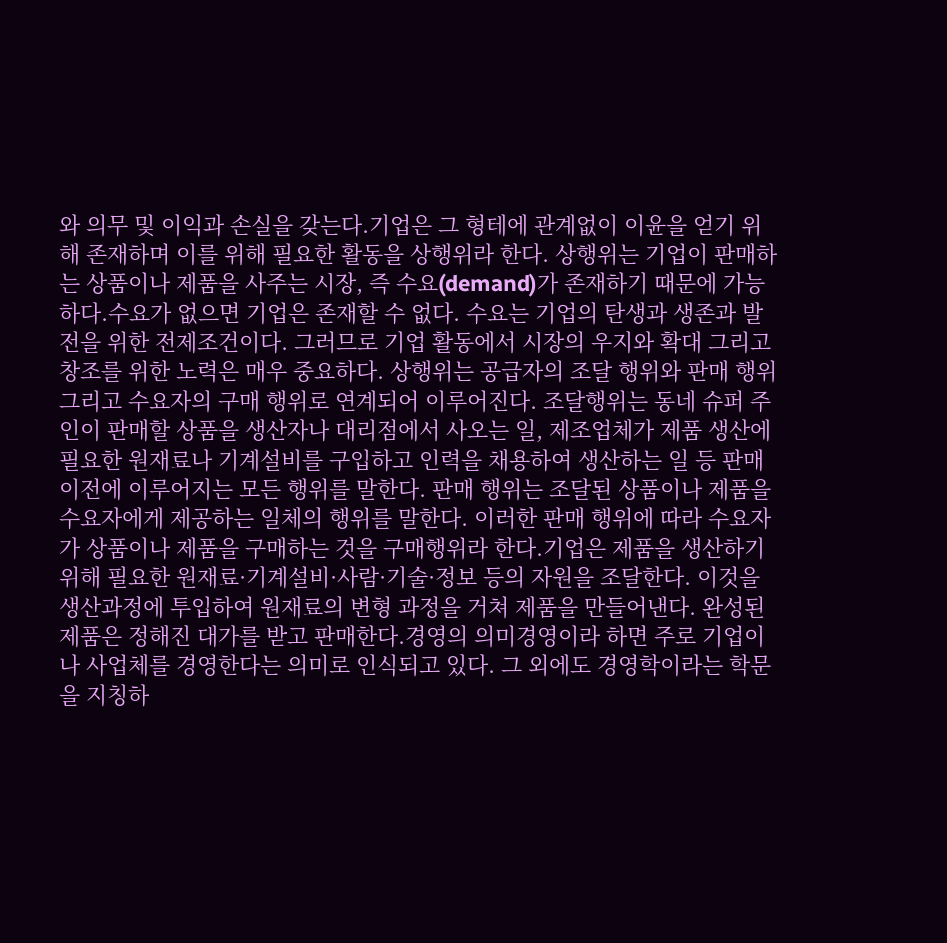와 의무 및 이익과 손실을 갖는다.기업은 그 형테에 관계없이 이윤을 얻기 위해 존재하며 이를 위해 필요한 활동을 상행위라 한다. 상행위는 기업이 판매하는 상품이나 제품을 사주는 시장, 즉 수요(demand)가 존재하기 때문에 가능하다.수요가 없으면 기업은 존재할 수 없다. 수요는 기업의 탄생과 생존과 발전을 위한 전제조건이다. 그러므로 기업 활동에서 시장의 우지와 확대 그리고 창조를 위한 노력은 매우 중요하다. 상행위는 공급자의 조달 행위와 판매 행위 그리고 수요자의 구매 행위로 연계되어 이루어진다. 조달행위는 동네 슈퍼 주인이 판매할 상품을 생산자나 대리점에서 사오는 일, 제조업체가 제품 생산에 필요한 원재료나 기계설비를 구입하고 인력을 채용하여 생산하는 일 등 판매 이전에 이루어지는 모든 행위를 말한다. 판매 행위는 조달된 상품이나 제품을 수요자에게 제공하는 일체의 행위를 말한다. 이러한 판매 행위에 따라 수요자가 상품이나 제품을 구매하는 것을 구매행위라 한다.기업은 제품을 생산하기 위해 필요한 원재료·기계설비·사람·기술·정보 등의 자원을 조달한다. 이것을 생산과정에 투입하여 원재료의 변형 과정을 거쳐 제품을 만들어낸다. 완성된 제품은 정해진 대가를 받고 판매한다.경영의 의미경영이라 하면 주로 기업이나 사업체를 경영한다는 의미로 인식되고 있다. 그 외에도 경영학이라는 학문을 지칭하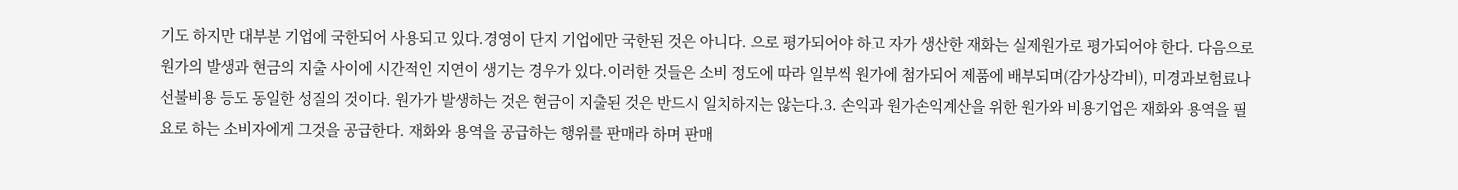기도 하지만 대부분 기업에 국한되어 사용되고 있다.경영이 단지 기업에만 국한된 것은 아니다. 으로 평가되어야 하고 자가 생산한 재화는 실제원가로 평가되어야 한다. 다음으로 원가의 발생과 현금의 지출 사이에 시간적인 지연이 생기는 경우가 있다.이러한 것들은 소비 정도에 따라 일부씩 원가에 첨가되어 제품에 배부되며(감가상각비), 미경과보험료나 선불비용 등도 동일한 성질의 것이다. 원가가 발생하는 것은 현금이 지출된 것은 반드시 일치하지는 않는다.3. 손익과 원가손익계산을 위한 원가와 비용기업은 재화와 용역을 필요로 하는 소비자에게 그것을 공급한다. 재화와 용역을 공급하는 행위를 판매라 하며 판매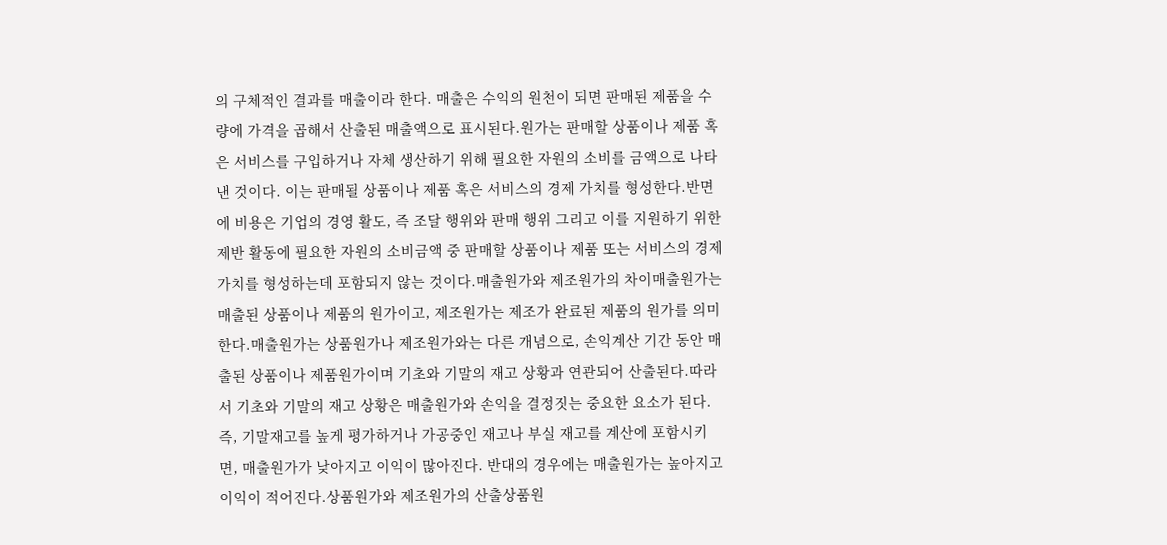의 구체적인 결과를 매출이라 한다. 매출은 수익의 원천이 되면 판매된 제품을 수량에 가격을 곱해서 산출된 매출액으로 표시된다.원가는 판매할 상품이나 제품 혹은 서비스를 구입하거나 자체 생산하기 위해 필요한 자원의 소비를 금액으로 나타낸 것이다. 이는 판매될 상품이나 제품 혹은 서비스의 경제 가치를 형성한다.반면에 비용은 기업의 경영 활도, 즉 조달 행위와 판매 행위 그리고 이를 지원하기 위한 제반 활동에 필요한 자원의 소비금액 중 판매할 상품이나 제품 또는 서비스의 경제 가치를 형성하는데 포함되지 않는 것이다.매출원가와 제조원가의 차이매출원가는 매출된 상품이나 제품의 원가이고, 제조원가는 제조가 완료된 제품의 원가를 의미한다.매출원가는 상품원가나 제조원가와는 다른 개념으로, 손익계산 기간 동안 매출된 상품이나 제품원가이며 기초와 기말의 재고 상황과 연관되어 산출된다.따라서 기초와 기말의 재고 상황은 매출원가와 손익을 결정짓는 중요한 요소가 된다. 즉, 기말재고를 높게 평가하거나 가공중인 재고나 부실 재고를 계산에 포함시키면, 매출원가가 낮아지고 이익이 많아진다. 반대의 경우에는 매출원가는 높아지고 이익이 적어진다.상품원가와 제조원가의 산출상품원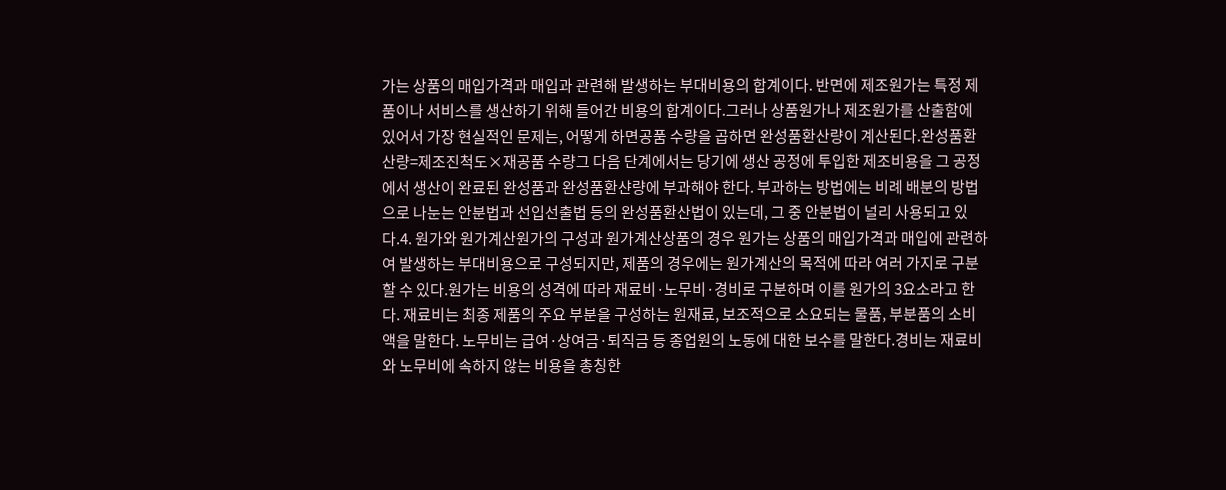가는 상품의 매입가격과 매입과 관련해 발생하는 부대비용의 합계이다. 반면에 제조원가는 특정 제품이나 서비스를 생산하기 위해 들어간 비용의 합계이다.그러나 상품원가나 제조원가를 산출함에 있어서 가장 현실적인 문제는, 어떻게 하면공품 수량을 곱하면 완성품환산량이 계산된다.완성품환산량=제조진척도×재공품 수량그 다음 단계에서는 당기에 생산 공정에 투입한 제조비용을 그 공정에서 생산이 완료된 완성품과 완성품환샨량에 부과해야 한다. 부과하는 방법에는 비례 배분의 방법으로 나눈는 안분법과 선입선출법 등의 완성품환산법이 있는데, 그 중 안분법이 널리 사용되고 있다.4. 원가와 원가계산원가의 구성과 원가계산상품의 경우 원가는 상품의 매입가격과 매입에 관련하여 발생하는 부대비용으로 구성되지만, 제품의 경우에는 원가계산의 목적에 따라 여러 가지로 구분할 수 있다.원가는 비용의 성격에 따라 재료비·노무비·경비로 구분하며 이를 원가의 3요소라고 한다. 재료비는 최종 제품의 주요 부분을 구성하는 원재료, 보조적으로 소요되는 물품, 부분품의 소비액을 말한다. 노무비는 급여·상여금·퇴직금 등 종업원의 노동에 대한 보수를 말한다.경비는 재료비와 노무비에 속하지 않는 비용을 총칭한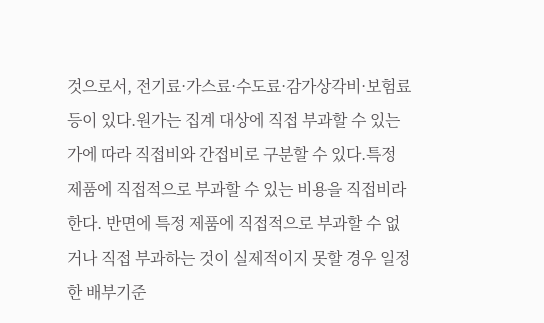것으로서, 전기료·가스료·수도료·감가상각비·보험료 등이 있다.원가는 집계 대상에 직접 부과할 수 있는가에 따라 직접비와 간접비로 구분할 수 있다.특정 제품에 직접적으로 부과할 수 있는 비용을 직접비라 한다. 반면에 특정 제품에 직접적으로 부과할 수 없거나 직접 부과하는 것이 실제적이지 못할 경우 일정한 배부기준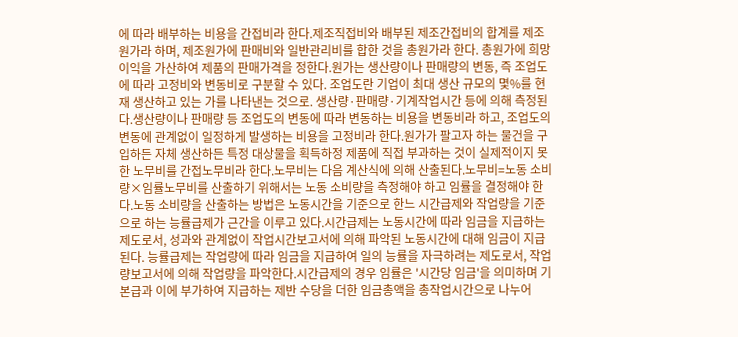에 따라 배부하는 비용을 간접비라 한다.제조직접비와 배부된 제조간접비의 합계를 제조원가라 하며, 제조원가에 판매비와 일반관리비를 합한 것을 총원가라 한다. 총원가에 희망이익을 가산하여 제품의 판매가격을 정한다.원가는 생산량이나 판매량의 변동, 즉 조업도에 따라 고정비와 변동비로 구분할 수 있다. 조업도란 기업이 최대 생산 규모의 몇%를 현재 생산하고 있는 가를 나타낸는 것으로. 생산량·판매량·기계작업시간 등에 의해 측정된다.생산량이나 판매량 등 조업도의 변동에 따라 변동하는 비용을 변동비라 하고, 조업도의 변동에 관계없이 일정하게 발생하는 비용을 고정비라 한다.원가가 팔고자 하는 물건을 구입하든 자체 생산하든 특정 대상물을 획득하정 제품에 직접 부과하는 것이 실제적이지 못한 노무비를 간접노무비라 한다.노무비는 다음 계산식에 의해 산출된다.노무비=노동 소비량×임률노무비를 산출하기 위해서는 노동 소비량을 측정해야 하고 임률을 결정해야 한다.노동 소비량을 산출하는 방법은 노동시간을 기준으로 한느 시간급제와 작업량을 기준으로 하는 능률급제가 근간을 이루고 있다.시간급제는 노동시간에 따라 임금을 지급하는 제도로서, 성과와 관계없이 작업시간보고서에 의해 파악된 노동시간에 대해 임금이 지급된다. 능률급제는 작업량에 따라 임금을 지급하여 일의 능률을 자극하려는 제도로서, 작업량보고서에 의해 작업량을 파악한다.시간급제의 경우 임률은 '시간당 임금'을 의미하며 기본급과 이에 부가하여 지급하는 제반 수당을 더한 임금총액을 총작업시간으로 나누어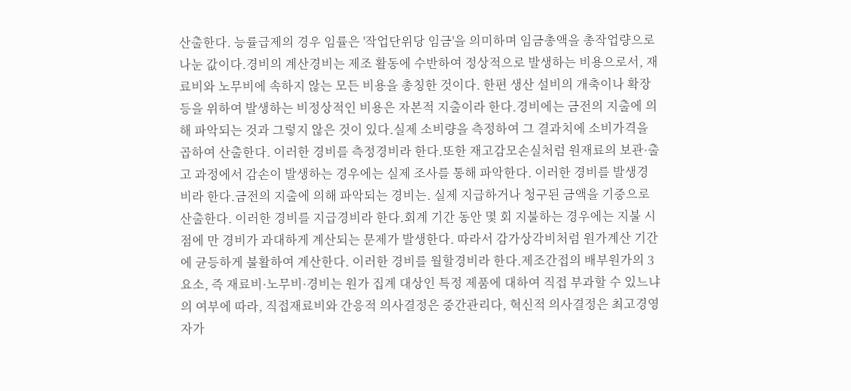산출한다. 능률급제의 경우 임률은 '작업단위당 임금'을 의미하며 임금총액을 총작업량으로 나눈 값이다.경비의 계산경비는 제조 활동에 수반하여 정상적으로 발생하는 비용으로서, 재료비와 노무비에 속하지 않는 모든 비용을 총칭한 것이다. 한편 생산 설비의 개축이나 확장 등을 위하여 발생하는 비정상적인 비용은 자본적 지출이라 한다.경비에는 금전의 지출에 의해 파악되는 것과 그렇지 않은 것이 있다.실제 소비량을 측정하여 그 결과치에 소비가격을 곱하여 산출한다. 이러한 경비를 측정경비라 한다.또한 재고감모손실처럼 원재료의 보관·출고 과정에서 감손이 발생하는 경우에는 실제 조사를 통해 파악한다. 이러한 경비를 발생경비라 한다.금전의 지출에 의해 파악되는 경비는. 실제 지급하거나 청구된 금액을 기중으로 산출한다. 이러한 경비를 지급경비라 한다.회계 기간 동안 몇 회 지불하는 경우에는 지불 시점에 만 경비가 과대하게 계산되는 문제가 발생한다. 따라서 감가상각비처럼 원가계산 기간에 균등하게 불활하여 계산한다. 이러한 경비를 월할경비라 한다.제조간접의 배부원가의 3요소, 즉 재료비·노무비·경비는 원가 집계 대상인 특정 제품에 대하여 직접 부과할 수 있느냐의 여부에 따라, 직접재료비와 간응적 의사결정은 중간관리다, 혁신적 의사결정은 최고경영자가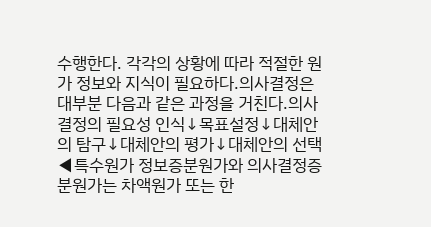수행한다. 각각의 상황에 따라 적절한 원가 정보와 지식이 필요하다.의사결정은 대부분 다음과 같은 과정을 거친다.의사결정의 필요성 인식↓목표설정↓대체안의 탐구↓대체안의 평가↓대체안의 선택◀특수원가 정보증분원가와 의사결정증분원가는 차액원가 또는 한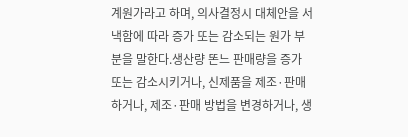계원가라고 하며, 의사결정시 대체안을 서낵함에 따라 증가 또는 감소되는 원가 부분을 말한다.생산량 똔느 판매량을 증가 또는 감소시키거나, 신제품을 제조·판매하거나, 제조·판매 방법을 변경하거나, 생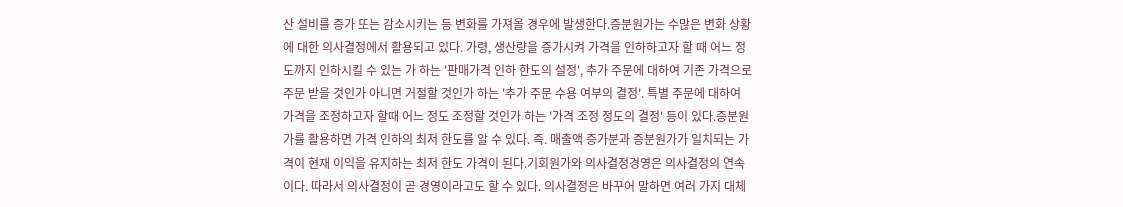산 설비를 증가 또는 감소시키는 등 변화를 가져올 경우에 발생한다.증분원가는 수많은 변화 상황에 대한 의사결정에서 활용되고 있다. 가령, 생산량을 증가시켜 가격을 인하하고자 할 때 어느 정도까지 인하시킬 수 있는 가 하는 '판매가격 인하 한도의 설정', 추가 주문에 대하여 기존 가격으로 주문 받을 것인가 아니면 거절할 것인가 하는 '추가 주문 수용 여부의 결정'. 특별 주문에 대하여 가격을 조정하고자 할때 어느 정도 조정할 것인가 하는 '가격 조정 정도의 결정' 등이 있다.증분원가를 활용하면 가격 인하의 최저 한도를 알 수 있다. 즉. 매출액 증가분과 증분원가가 일치되는 가격이 현재 이익을 유지하는 최저 한도 가격이 된다.기회원가와 의사결정경영은 의사결정의 연속이다. 따라서 의사결정이 곧 경영이라고도 할 수 있다. 의사결정은 바꾸어 말하면 여러 가지 대체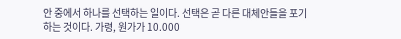안 중에서 하나를 선택하는 일이다. 선택은 곧 다른 대체안들을 포기하는 것이다. 가령, 원가가 10.000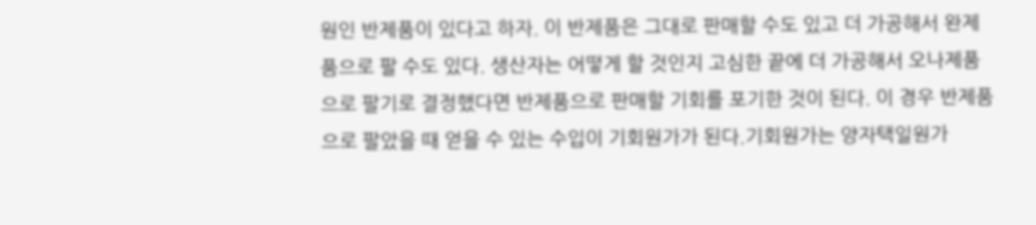원인 반제품이 있다고 하자. 이 반제품은 그대로 판매할 수도 있고 더 가공해서 완제품으로 팔 수도 있다. 생산자는 어떻게 할 것인지 고심한 끝에 더 가공해서 오나제품으로 팔기로 결정했다면 반제품으로 판매할 기회를 포기한 것이 된다. 이 경우 반제품으로 팔았을 때 얻을 수 있는 수입이 기회원가가 된다.기회원가는 양자택일원가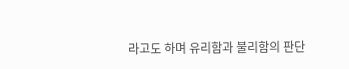라고도 하며 유리함과 불리함의 판단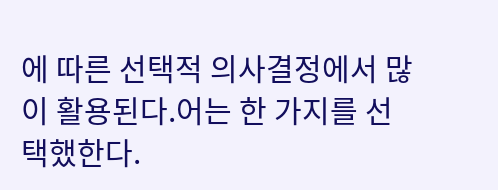에 따른 선택적 의사결정에서 많이 활용된다.어는 한 가지를 선택했한다.